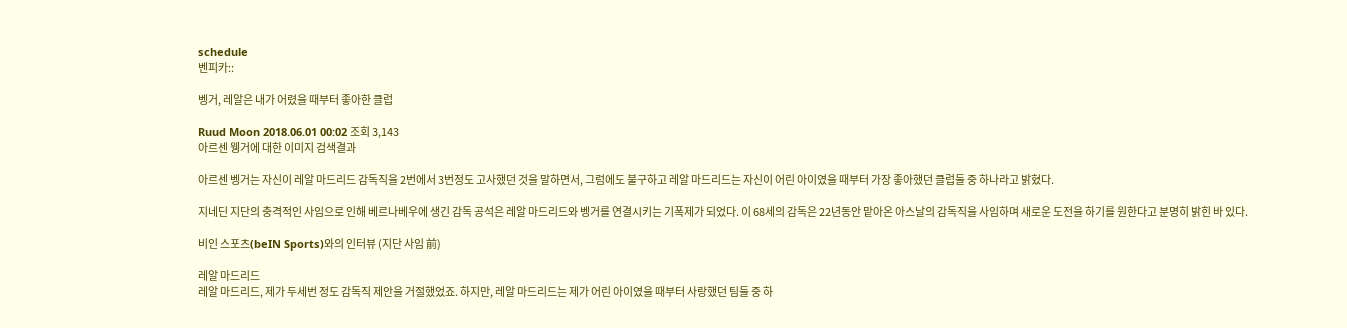schedule
벤피카::

벵거, 레알은 내가 어렸을 때부터 좋아한 클럽

Ruud Moon 2018.06.01 00:02 조회 3,143
아르센 웽거에 대한 이미지 검색결과

아르센 벵거는 자신이 레알 마드리드 감독직을 2번에서 3번정도 고사했던 것을 말하면서, 그럼에도 불구하고 레알 마드리드는 자신이 어린 아이였을 때부터 가장 좋아했던 클럽들 중 하나라고 밝혔다.

지네딘 지단의 충격적인 사임으로 인해 베르나베우에 생긴 감독 공석은 레알 마드리드와 벵거를 연결시키는 기폭제가 되었다. 이 68세의 감독은 22년동안 맡아온 아스날의 감독직을 사임하며 새로운 도전을 하기를 원한다고 분명히 밝힌 바 있다.

비인 스포츠(beIN Sports)와의 인터뷰 (지단 사임 前)

레알 마드리드
레알 마드리드, 제가 두세번 정도 감독직 제안을 거절했었죠. 하지만, 레알 마드리드는 제가 어린 아이였을 때부터 사랑했던 팀들 중 하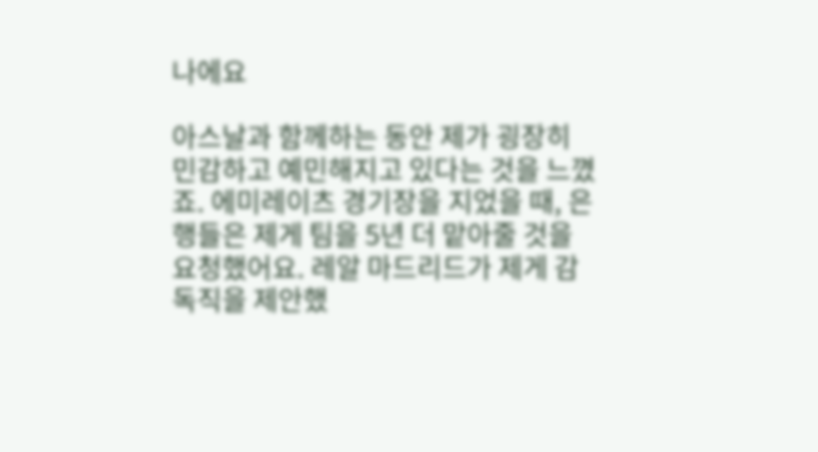나에요

아스날과 함께하는 동안 제가 굉장히 민감하고 예민해지고 있다는 것을 느꼈죠. 에미레이츠 경기장을 지었을 때, 은행들은 제게 팀을 5년 더 맡아줄 것을 요청했어요. 레알 마드리드가 제게 감독직을 제안했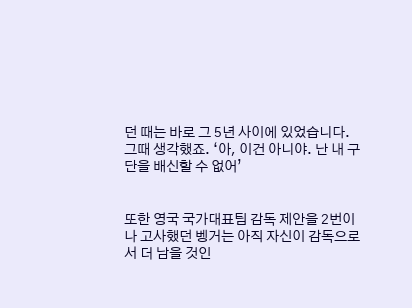던 때는 바로 그 5년 사이에 있었습니다. 그때 생각했죠. ‘아, 이건 아니야. 난 내 구단을 배신할 수 없어’


또한 영국 국가대표팀 감독 제안을 2번이나 고사했던 벵거는 아직 자신이 감독으로서 더 남을 것인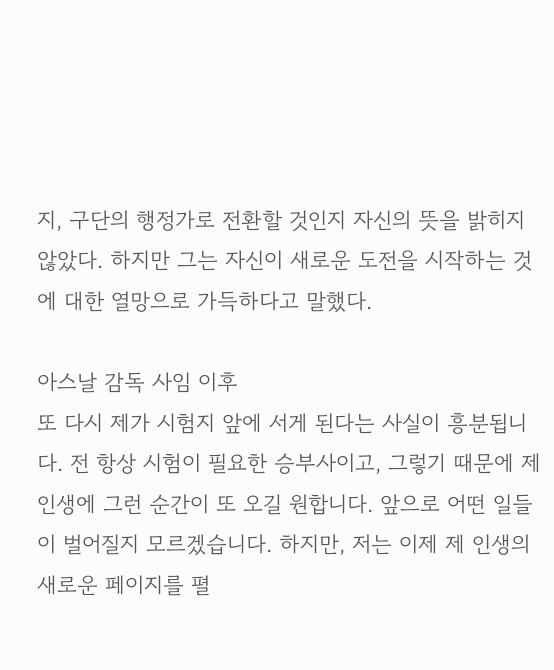지, 구단의 행정가로 전환할 것인지 자신의 뜻을 밝히지 않았다. 하지만 그는 자신이 새로운 도전을 시작하는 것에 대한 열망으로 가득하다고 말했다.

아스날 감독 사임 이후
또 다시 제가 시험지 앞에 서게 된다는 사실이 흥분됩니다. 전 항상 시험이 필요한 승부사이고, 그렇기 때문에 제 인생에 그런 순간이 또 오길 원합니다. 앞으로 어떤 일들이 벌어질지 모르겠습니다. 하지만, 저는 이제 제 인생의 새로운 페이지를 펼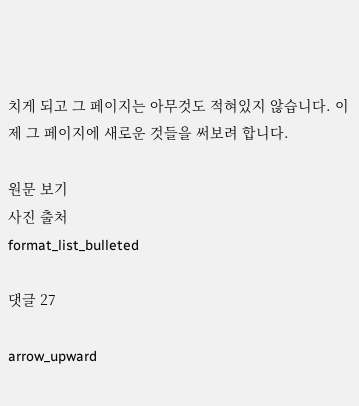치게 되고 그 페이지는 아무것도 적혀있지 않습니다. 이제 그 페이지에 새로운 것들을 써보려 합니다.

원문 보기
사진 출처
format_list_bulleted

댓글 27

arrow_upward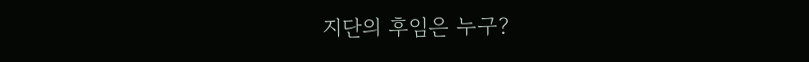지단의 후임은 누구?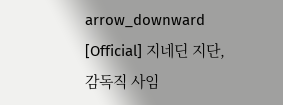arrow_downward [Official] 지네딘 지단, 감독직 사임